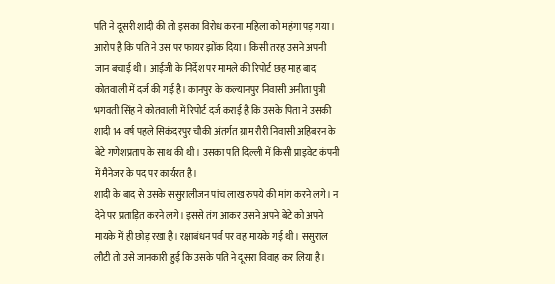पति ने दूसरी शादी की तो इसका विरोध करना महिला को महंगा पड़ गया। आरोप है कि पति ने उस पर फायर झोंक दिया। किसी तरह उसने अपनी जान बचाई थी। आईजी के निर्देश पर मामले की रिपोर्ट छह माह बाद कोतवाली में दर्ज की गई है। कानपुर के कल्यानपुर निवासी अनीता पुत्री भगवती सिंह ने कोतवाली में रिपोर्ट दर्ज कराई है कि उसके पिता ने उसकी शादी 14 वर्ष पहले सिकंदरपुर चौकी अंतर्गत ग्राम रौरी निवासी अहिबरन के बेटे गणेशप्रताप के साथ की थी। उसका पति दिल्ली में किसी प्राइवेट कंपनी में मैनेजर के पद पर कार्यरत है।
शादी के बाद से उसके ससुरालीजन पांच लाख रुपये की मांग करने लगे। न देने पर प्रताड़ित करने लगे। इससे तंग आकर उसने अपने बेटे को अपने मायके में ही छोड़ रखा है। रक्षाबंधन पर्व पर वह मायके गई थी। ससुराल लौटी तो उसे जानकारी हुई कि उसके पति ने दूसरा विवाह कर लिया है।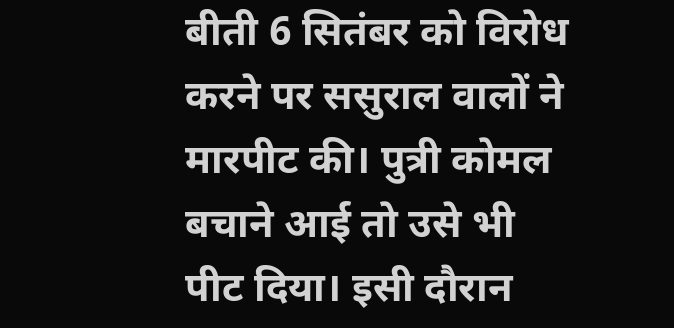बीती 6 सितंबर को विरोध करने पर ससुराल वालों ने मारपीट की। पुत्री कोमल बचाने आई तो उसे भी पीट दिया। इसी दौरान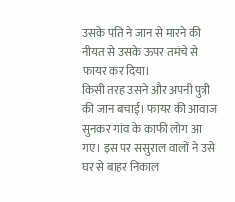उसके पति ने जान से मारने की नीयत से उसके ऊपर तमंचे से फायर कर दिया।
किसी तरह उसने और अपनी पुत्री की जान बचाई। फायर की आवाज सुनकर गांव के काफी लोग आ गए। इस पर ससुराल वालों ने उसे घर से बाहर निकाल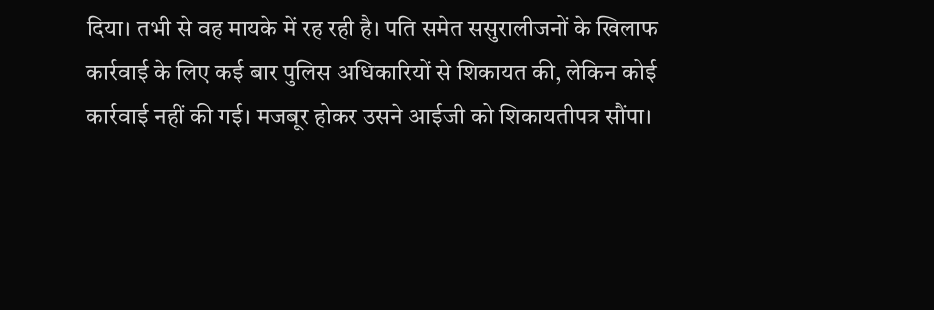दिया। तभी से वह मायके में रह रही है। पति समेत ससुरालीजनों के खिलाफ कार्रवाई के लिए कई बार पुलिस अधिकारियों से शिकायत की, लेकिन कोई कार्रवाई नहीं की गई। मजबूर होकर उसने आईजी को शिकायतीपत्र सौंपा।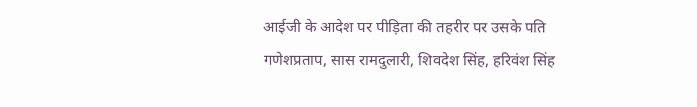आईजी के आदेश पर पीड़िता की तहरीर पर उसके पति गणेशप्रताप, सास रामदुलारी, शिवदेश सिंह, हरिवंश सिंह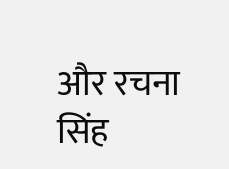और रचना सिंह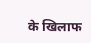के खिलाफ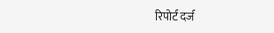रिपोर्ट दर्ज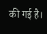की गई है।